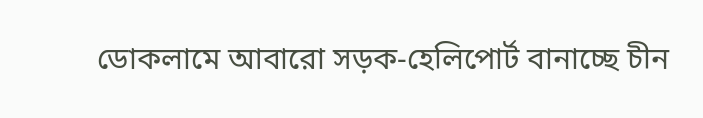ডোকলামে আবারো সড়ক-হেলিপোর্ট বানাচ্ছে চীন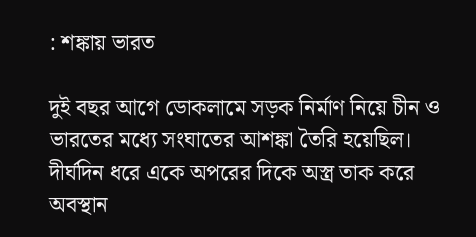: শঙ্কায় ভারত

দুই বছর আগে ডোকলামে সড়ক নির্মাণ নিয়ে চীন ও ভারতের মধ্যে সংঘাতের আশঙ্কা তৈরি হয়েছিল। দীর্ঘদিন ধরে একে অপরের দিকে অস্ত্র তাক করে অবস্থান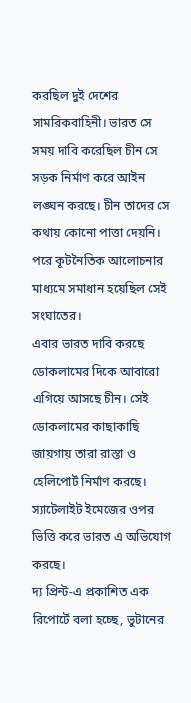করছিল দুই দেশের সামরিকবাহিনী। ভারত সে সময় দাবি করেছিল চীন সে সড়ক নির্মাণ করে আইন লঙ্ঘন করছে। চীন তাদের সে কথায় কোনো পাত্তা দেয়নি। পরে কূটনৈতিক আলোচনার মাধ্যমে সমাধান হয়েছিল সেই সংঘাতের।
এবার ভারত দাবি করছে ডোকলামের দিকে আবারো এগিয়ে আসছে চীন। সেই ডোকলামের কাছাকাছি জায়গায় তারা রাস্তা ও হেলিপোর্ট নির্মাণ করছে। স্যাটেলাইট ইমেজের ওপর ভিত্তি করে ভারত এ অভিযোগ করছে।
দ্য প্রিন্ট-এ প্রকাশিত এক রিপোর্টে বলা হচ্ছে, ভুটানের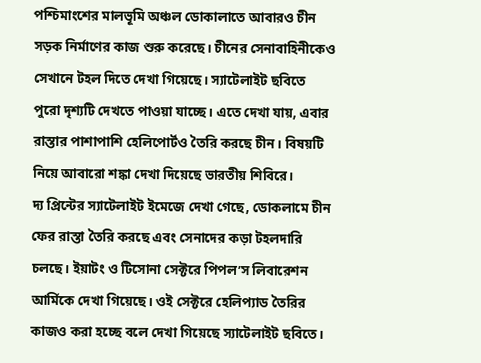পশ্চিমাংশের মালভূমি অঞ্চল ডোকালাতে আবারও চীন সড়ক নির্মাণের কাজ শুরু করেছে। চীনের সেনাবাহিনীকেও সেখানে টহল দিতে দেখা গিয়েছে। স্যাটেলাইট ছবিতে পুরো দৃশ্যটি দেখতে পাওয়া যাচ্ছে। এতে দেখা যায়, এবার রাস্তার পাশাপাশি হেলিপোর্টও তৈরি করছে চীন। বিষয়টি নিয়ে আবারো শঙ্কা দেখা দিয়েছে ভারতীয় শিবিরে।
দ্য প্রিন্টের স্যাটেলাইট ইমেজে দেখা গেছে, ডোকলামে চীন ফের রাস্তা তৈরি করছে এবং সেনাদের কড়া টহলদারি চলছে। ইয়াটং ও টিসোনা সেক্টরে পিপল’স লিবারেশন আর্মিকে দেখা গিয়েছে। ওই সেক্টরে হেলিপ্যাড তৈরির কাজও করা হচ্ছে বলে দেখা গিয়েছে স্যাটেলাইট ছবিতে।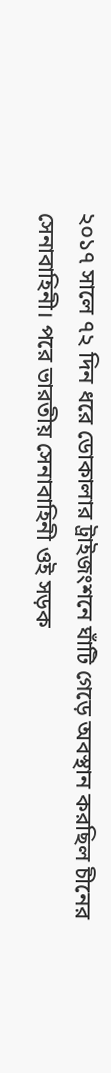২০১৭ সালে ৭২ দিন ধরে ডোকালার ট্রাইজংশনে ঘাঁটি গেড়ে অবস্থান করছিল চীনের সেনাবাহিনী। পরে ভারতীয় সেনাবাহিনী ওই সড়ক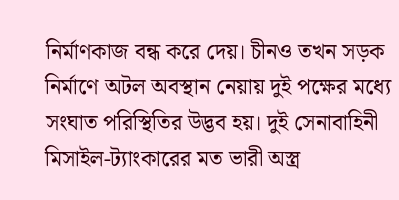নির্মাণকাজ বন্ধ করে দেয়। চীনও তখন সড়ক নির্মাণে অটল অবস্থান নেয়ায় দুই পক্ষের মধ্যে সংঘাত পরিস্থিতির উদ্ভব হয়। দুই সেনাবাহিনী মিসাইল-ট্যাংকারের মত ভারী অস্ত্র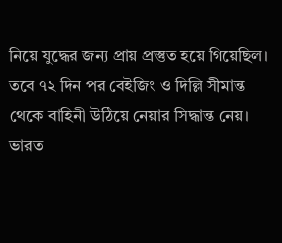নিয়ে যুদ্ধের জন্য প্রায় প্রস্তুত হয়ে গিয়েছিল। তবে ৭২ দিন পর বেইজিং ও দিল্লি সীমান্ত থেকে বাহিনী উঠিয়ে নেয়ার সিদ্ধান্ত নেয়।
ভারত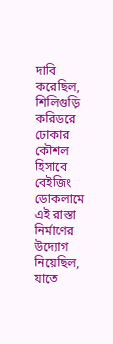দাবি করেছিল, শিলিগুড়ি করিডরে ঢোকার কৌশল হিসাবে বেইজিং ডোকলামে এই রাস্তা নির্মাণের উদ্যোগ নিয়েছিল, যাতে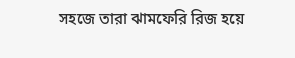সহজে তারা ঝামফেরি রিজ হয়ে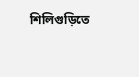শিলিগুড়িতে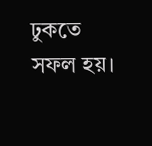ঢুকতে সফল হয়।